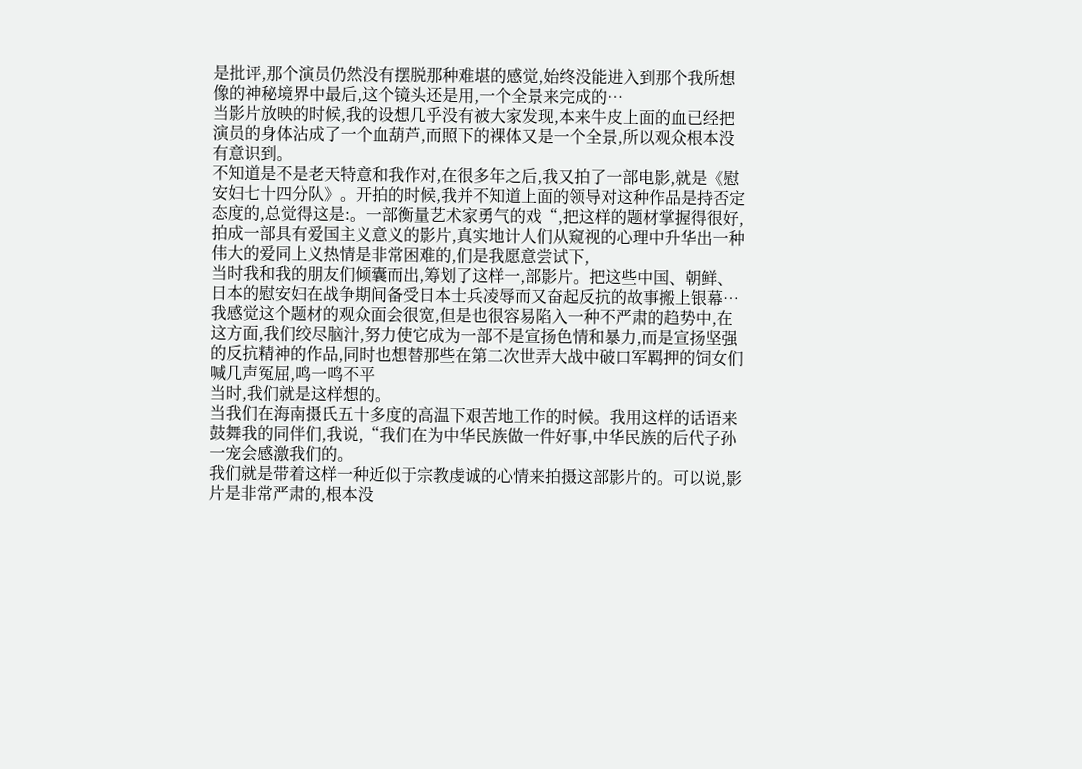是批评,那个演员仍然没有摆脱那种难堪的感觉,始终没能进入到那个我所想像的神秘境界中最后,这个镜头还是用,一个全景来完成的…
当影片放映的时候,我的设想几乎没有被大家发现,本来牛皮上面的血已经把演员的身体沾成了一个血葫芦,而照下的裸体又是一个全景,所以观众根本没有意识到。
不知道是不是老天特意和我作对,在很多年之后,我又拍了一部电影,就是《慰安妇七十四分队》。开拍的时候,我并不知道上面的领导对这种作品是持否定态度的,总觉得这是:。一部衡量艺术家勇气的戏“,把这样的题材掌握得很好,拍成一部具有爱国主义意义的影片,真实地计人们从窥视的心理中升华出一种伟大的爱同上义热情是非常困难的,们是我愿意尝试下,
当时我和我的朋友们倾囊而出,筹划了这样一,部影片。把这些中国、朝鲜、日本的慰安妇在战争期间备受日本士兵凌辱而又奋起反抗的故事搬上银幕…
我感觉这个题材的观众面会很宽,但是也很容易陷入一种不严肃的趋势中,在这方面,我们绞尽脑汁,努力使它成为一部不是宣扬色情和暴力,而是宣扬坚强的反抗精神的作品,同时也想替那些在第二次世弄大战中破口军羁押的饲女们喊几声冤屈,鸣一鸣不平
当时,我们就是这样想的。
当我们在海南摄氏五十多度的高温下艰苦地工作的时候。我用这样的话语来鼓舞我的同伴们,我说,“我们在为中华民族做一件好事,中华民族的后代子孙一宠会感激我们的。
我们就是带着这样一种近似于宗教虔诚的心情来拍摄这部影片的。可以说,影片是非常严肃的,根本没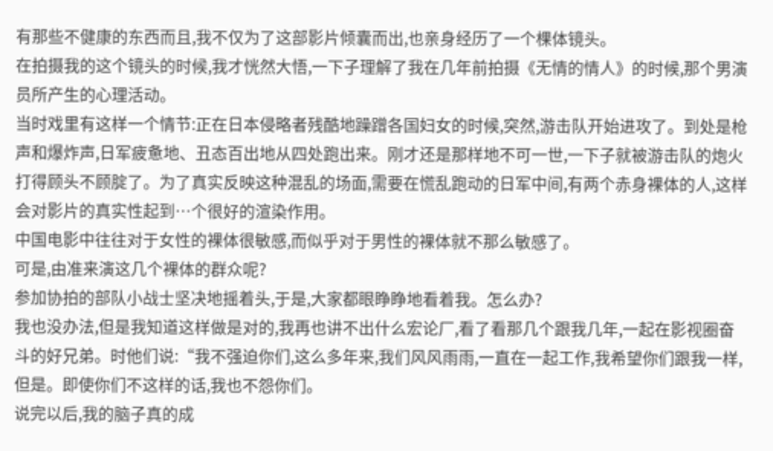有那些不健康的东西而且,我不仅为了这部影片倾囊而出,也亲身经历了一个棵体镜头。
在拍摄我的这个镜头的时候,我才恍然大悟,一下子理解了我在几年前拍摄《无情的情人》的时候,那个男演员所产生的心理活动。
当时戏里有这样一个情节:正在日本侵略者残酷地躁蹭各国妇女的时候,突然,游击队开始进攻了。到处是枪声和爆炸声,日军疲惫地、丑态百出地从四处跑出来。刚才还是那样地不可一世,一下子就被游击队的炮火打得顾头不顾腚了。为了真实反映这种混乱的场面,需要在慌乱跑动的日军中间,有两个赤身裸体的人,这样会对影片的真实性起到…个很好的渲染作用。
中国电影中往往对于女性的裸体很敏感,而似乎对于男性的裸体就不那么敏感了。
可是,由准来演这几个裸体的群众呢?
参加协拍的部队小战士坚决地摇着头,于是,大家都眼睁睁地看着我。怎么办?
我也没办法,但是我知道这样做是对的,我再也讲不出什么宏论厂,看了看那几个跟我几年,一起在影视圈奋斗的好兄弟。时他们说:“我不强迫你们,这么多年来,我们风风雨雨,一直在一起工作,我希望你们跟我一样,但是。即使你们不这样的话,我也不怨你们。
说完以后,我的脑子真的成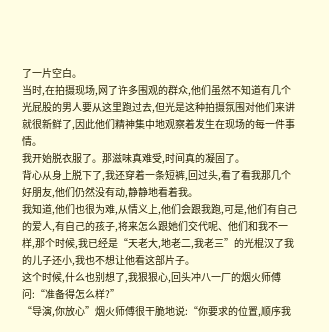了一片空白。
当时,在拍摄现场,网了许多围观的群众,他们虽然不知道有几个光屁股的男人要从这里跑过去,但光是这种拍摄氛围对他们来讲就很新鲜了,因此他们精神集中地观察着发生在现场的每一件事情。
我开始脱衣服了。那滋味真难受,时间真的凝固了。
背心从身上脱下了,我还穿着一条短裤,回过头,看了看我那几个好朋友,他们仍然没有动,静静地看着我。
我知道,他们也很为难,从情义上,他们会跟我跑,可是,他们有自己的爱人,有自己的孩子,将来怎么跟她们交代呢、他们和我不一样,那个时候,我已经是“天老大,地老二,我老三”的光棍汉了我的儿子还小,我也不想让他看这部片子。
这个时候,什么也别想了,我狠狠心,回头冲八一厂的烟火师傅问:“准备得怎么样?”
“导演,你放心”烟火师傅很干脆地说:“你要求的位置,顺序我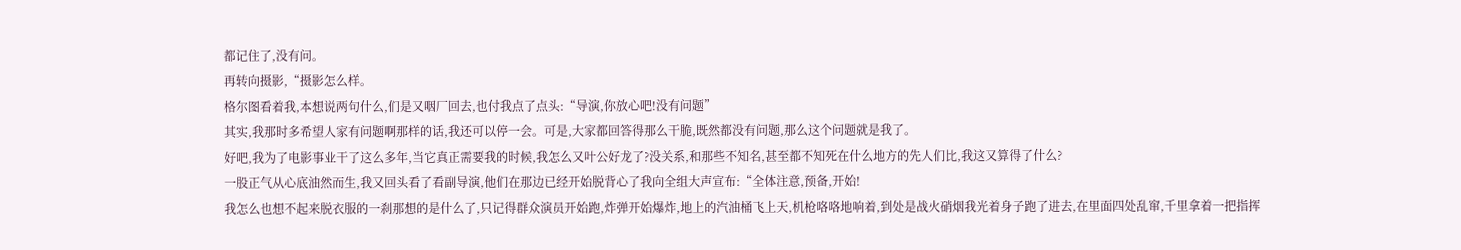都记住了,没有问。
再转向摄影,“摄影怎么样。
格尔图看着我,本想说两句什么,们是又咽厂回去,也付我点了点头:“导演,你放心吧!没有问题”
其实,我那时多希望人家有问题啊那样的话,我还可以停一会。可是,大家都回答得那么干脆,既然都没有问题,那么这个问题就是我了。
好吧,我为了电影事业干了这么多年,当它真正需要我的时候,我怎么又叶公好龙了?没关系,和那些不知名,甚至都不知死在什么地方的先人们比,我这又算得了什么?
一股正气从心底油然而生,我又回头看了看副导演,他们在那边已经开始脱背心了我向全组大声宣布:“全体注意,预备,开始!
我怎么也想不起来脱衣服的一刹那想的是什么了,只记得群众演员开始跑,炸弹开始爆炸,地上的汽油桶飞上天,机枪咯咯地响着,到处是战火硝烟我光着身子跑了进去,在里面四处乱窜,千里拿着一把指挥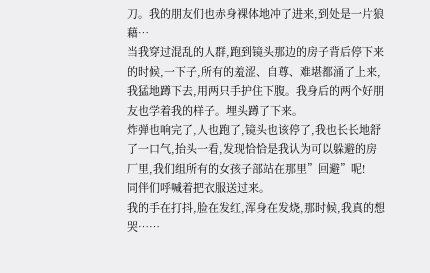刀。我的朋友们也赤身裸体地冲了进来,到处是一片狼藉…
当我穿过混乱的人群,跑到镜头那边的房子背后停下来的时候,一下子,所有的羞涩、自尊、难堪都涌了上来,我猛地蹲下去,用两只手护住下腹。我身后的两个好朋友也学着我的样子。埋头蹲了下来。
炸弹也响完了,人也跑了,镜头也该停了,我也长长地舒了一口气,抬头一看,发现恰恰是我认为可以躲避的房厂里,我们组所有的女孩子部站在那里”回避”呢!
同伴们呼喊着把衣服送过来。
我的手在打抖,脸在发红,浑身在发烧,那时候,我真的想哭……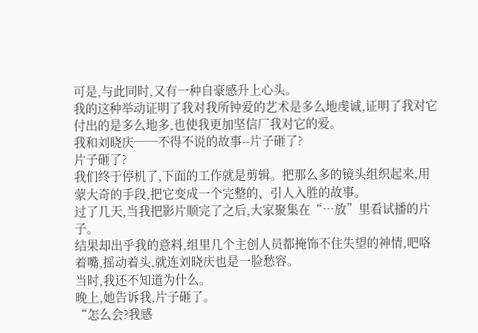可是,与此同时,又有一种自豪感升上心头。
我的这种举动证明了我对我所钟爱的艺术是多么地虔诚,证明了我对它付出的是多么地多,也使我更加坚信厂我对它的爱。
我和刘晓庆──不得不说的故事--片子砸了?
片子砸了?
我们终于停机了,下面的工作就是剪辑。把那么多的镜头组织起来,用蒙大奇的手段,把它变成一个完整的、引人入胜的故事。
过了几天,当我把影片顺完了之后,大家聚集在“…放”里看试播的片子。
结果却出乎我的意料,组里几个主创人员都掩饰不住失望的神情,吧咯着嘴,摇动着头,就连刘晓庆也是一脸愁容。
当时,我还不知道为什么。
晚上,她告诉我,片子砸了。
“怎么会?我感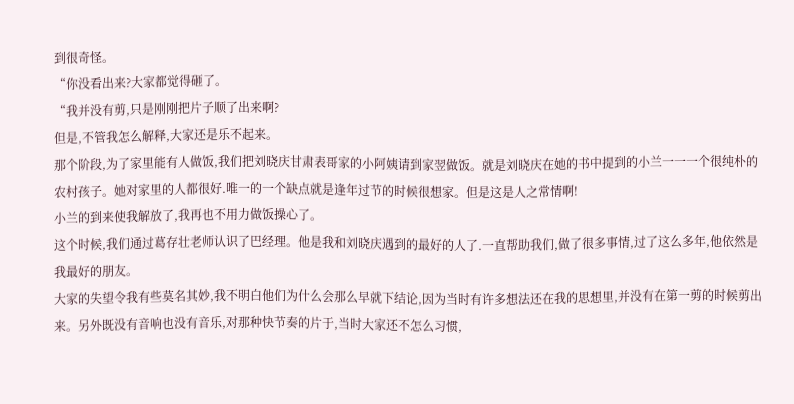到很奇怪。
“你没看出来?大家都觉得砸了。
“我并没有剪,只是刚刚把片子顺了出来啊?
但是,不管我怎么解释,大家还是乐不起来。
那个阶段,为了家里能有人做饭,我们把刘晓庆甘肃表哥家的小阿姨请到家翌做饭。就是刘晓庆在她的书中提到的小兰一一一个很纯朴的农村孩子。她对家里的人都很好.唯一的一个缺点就是逢年过节的时候很想家。但是这是人之常情啊!
小兰的到来使我解放了,我再也不用力做饭操心了。
这个时候,我们通过葛存壮老师认识了巴经理。他是我和刘晓庆遇到的最好的人了.一直帮助我们,做了很多事情,过了这么多年,他依然是我最好的朋友。
大家的失望令我有些莫名其妙,我不明白他们为什么会那么早就下结论,因为当时有许多想法还在我的思想里,并没有在第一剪的时候剪出来。另外既没有音响也没有音乐,对那种快节奏的片于,当时大家还不怎么习惯,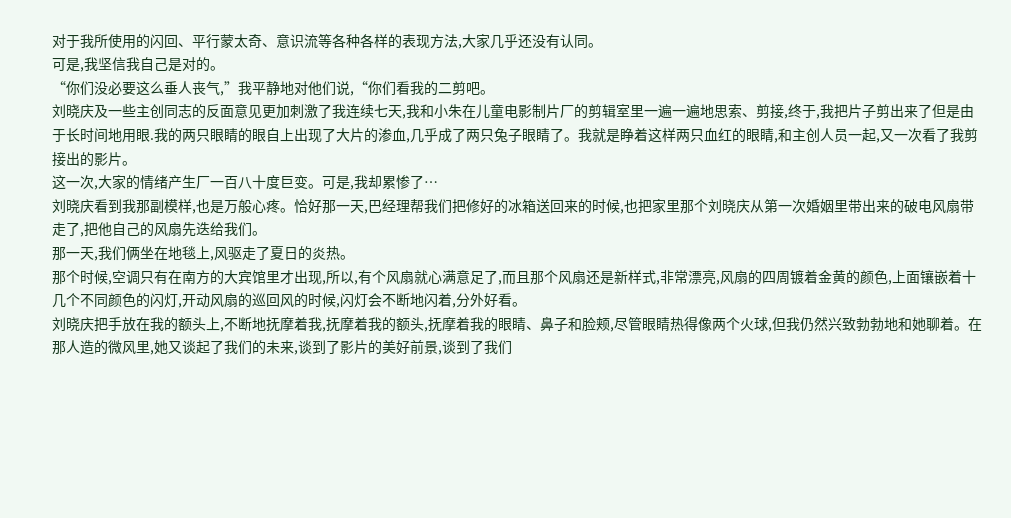对于我所使用的闪回、平行蒙太奇、意识流等各种各样的表现方法,大家几乎还没有认同。
可是,我坚信我自己是对的。
“你们没必要这么垂人丧气,”我平静地对他们说,“你们看我的二剪吧。
刘晓庆及一些主创同志的反面意见更加刺激了我连续七天,我和小朱在儿童电影制片厂的剪辑室里一遍一遍地思索、剪接,终于,我把片子剪出来了但是由于长时间地用眼.我的两只眼睛的眼自上出现了大片的渗血,几乎成了两只兔子眼睛了。我就是睁着这样两只血红的眼睛,和主创人员一起,又一次看了我剪接出的影片。
这一次,大家的情绪产生厂一百八十度巨变。可是,我却累惨了…
刘晓庆看到我那副模样,也是万般心疼。恰好那一天,巴经理帮我们把修好的冰箱送回来的时候,也把家里那个刘晓庆从第一次婚姻里带出来的破电风扇带走了,把他自己的风扇先迭给我们。
那一天,我们俩坐在地毯上,风驱走了夏日的炎热。
那个时候,空调只有在南方的大宾馆里才出现,所以,有个风扇就心满意足了,而且那个风扇还是新样式,非常漂亮,风扇的四周镀着金黄的颜色,上面镶嵌着十几个不同颜色的闪灯,开动风扇的巡回风的时候,闪灯会不断地闪着,分外好看。
刘晓庆把手放在我的额头上,不断地抚摩着我,抚摩着我的额头,抚摩着我的眼睛、鼻子和脸颊,尽管眼睛热得像两个火球,但我仍然兴致勃勃地和她聊着。在那人造的微风里,她又谈起了我们的未来,谈到了影片的美好前景,谈到了我们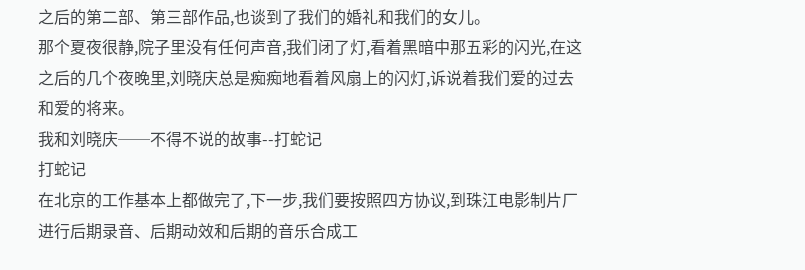之后的第二部、第三部作品,也谈到了我们的婚礼和我们的女儿。
那个夏夜很静,院子里没有任何声音,我们闭了灯,看着黑暗中那五彩的闪光,在这之后的几个夜晚里,刘晓庆总是痴痴地看着风扇上的闪灯,诉说着我们爱的过去和爱的将来。
我和刘晓庆──不得不说的故事--打蛇记
打蛇记
在北京的工作基本上都做完了,下一步,我们要按照四方协议,到珠江电影制片厂进行后期录音、后期动效和后期的音乐合成工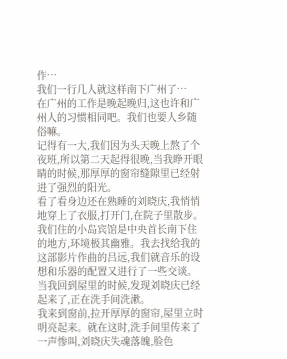作…
我们一行几人就这样南下广州了…
在广州的工作是晚起晚归,这也许和广州人的习惯相同吧。我们也要人乡随俗嘛。
记得有一大,我们因为头天晚上熬了个夜班,所以第二天起得很晚,当我睁开眼睛的时候,那厚厚的窗帘缝隙里已经射进了强烈的阳光。
看了看身边还在熟睡的刘晓庆,我悄悄地穿上了衣服,打开门,在院子里散步。
我们住的小岛宾馆是中央首长南下住的地方,环境极其幽雅。我去找给我的这部影片作曲的吕远,我们就音乐的设想和乐器的配置又进行了一些交谈。
当我回到屋里的时候,发现刘晓庆已经起来了,正在洗手间洗漱。
我来到窗前,拉开厚厚的窗帘,屋里立时明亮起来。就在这时,洗手间里传来了一声惨叫,刘晓庆失魂落魄,脸色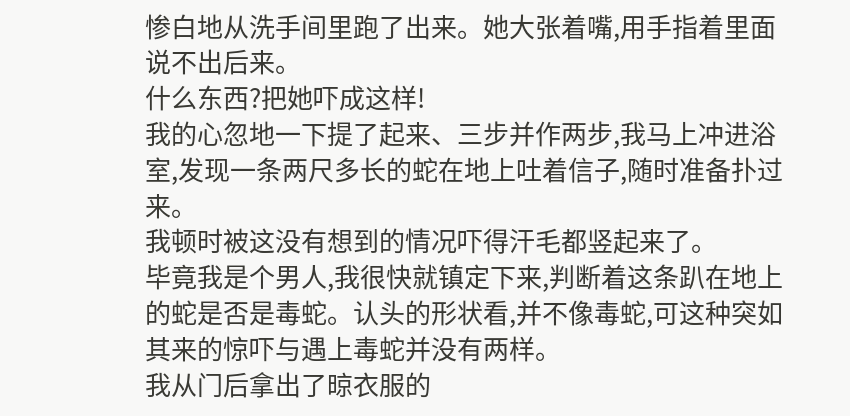惨白地从洗手间里跑了出来。她大张着嘴,用手指着里面说不出后来。
什么东西?把她吓成这样!
我的心忽地一下提了起来、三步并作两步,我马上冲进浴室,发现一条两尺多长的蛇在地上吐着信子,随时准备扑过来。
我顿时被这没有想到的情况吓得汗毛都竖起来了。
毕竟我是个男人,我很快就镇定下来,判断着这条趴在地上的蛇是否是毒蛇。认头的形状看,并不像毒蛇,可这种突如其来的惊吓与遇上毒蛇并没有两样。
我从门后拿出了晾衣服的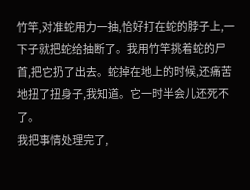竹竿,对准蛇用力一抽,恰好打在蛇的脖子上,一下子就把蛇给抽断了。我用竹竿挑着蛇的尸首,把它扔了出去。蛇掉在地上的时候,还痛苦地扭了扭身子,我知道。它一时半会儿还死不了。
我把事情处理完了,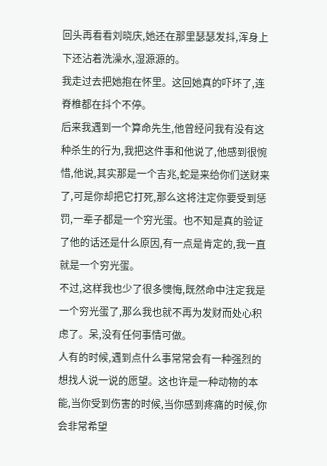回头再看看刘晓庆,她还在那里瑟瑟发抖,浑身上下还沾着洗澡水,湿源源的。
我走过去把她抱在怀里。这回她真的吓坏了,连脊椎都在抖个不停。
后来我遇到一个算命先生,他曾经问我有没有这种杀生的行为,我把这件事和他说了,他感到很惋惜,他说,其实那是一个吉兆,蛇是来给你们送财来了,可是你却把它打死,那么这将注定你要受到惩罚,一辈子都是一个穷光蛋。也不知是真的验证了他的话还是什么原因,有一点是肯定的,我一直就是一个穷光蛋。
不过,这样我也少了很多懊悔,既然命中注定我是一个穷光蛋了,那么我也就不再为发财而处心积虑了。呆,没有任何事情可做。
人有的时候,遇到点什么事常常会有一种强烈的想找人说一说的愿望。这也许是一种动物的本能,当你受到伤害的时候,当你感到疼痛的时候,你会非常希望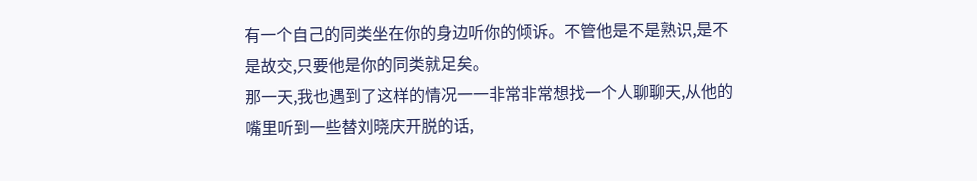有一个自己的同类坐在你的身边听你的倾诉。不管他是不是熟识,是不是故交,只要他是你的同类就足矣。
那一天,我也遇到了这样的情况一一非常非常想找一个人聊聊天,从他的嘴里听到一些替刘晓庆开脱的话,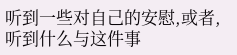听到一些对自己的安慰,或者,听到什么与这件事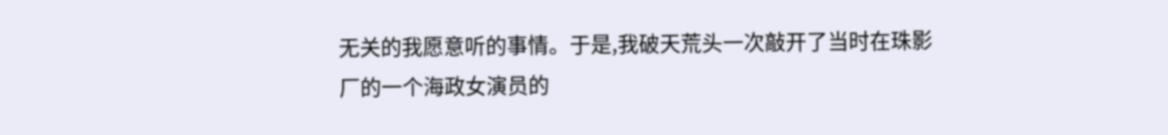无关的我愿意听的事情。于是,我破天荒头一次敲开了当时在珠影厂的一个海政女演员的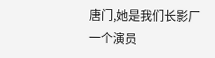唐门,她是我们长影厂一个演员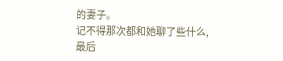的妻子。
记不得那次都和她聊了些什么,最后